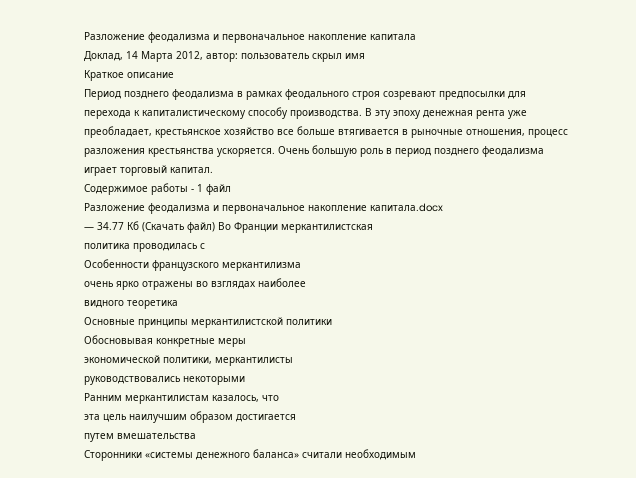Разложение феодализма и первоначальное накопление капитала
Доклад, 14 Марта 2012, автор: пользователь скрыл имя
Краткое описание
Период позднего феодализма в рамках феодального строя созревают предпосылки для перехода к капиталистическому способу производства. В эту эпоху денежная рента уже преобладает, крестьянское хозяйство все больше втягивается в рыночные отношения, процесс разложения крестьянства ускоряется. Очень большую роль в период позднего феодализма играет торговый капитал.
Содержимое работы - 1 файл
Разложение феодализма и первоначальное накопление капитала.docx
— 34.77 Кб (Скачать файл) Во Франции меркантилистская
политика проводилась с
Особенности французского меркантилизма
очень ярко отражены во взглядах наиболее
видного теоретика
Основные принципы меркантилистской политики
Обосновывая конкретные меры
экономической политики, меркантилисты
руководствовались некоторыми
Ранним меркантилистам казалось, что
эта цель наилучшим образом достигается
путем вмешательства
Сторонники «системы денежного баланса» считали необходимым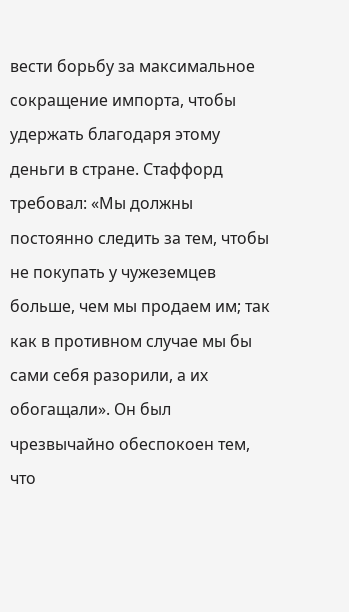вести борьбу за максимальное сокращение импорта, чтобы удержать благодаря этому деньги в стране. Стаффорд требовал: «Мы должны постоянно следить за тем, чтобы не покупать у чужеземцев больше, чем мы продаем им; так как в противном случае мы бы сами себя разорили, а их обогащали». Он был чрезвычайно обеспокоен тем, что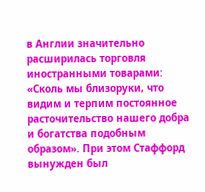в Англии значительно расширилась торговля иностранными товарами: «Сколь мы близоруки, что видим и терпим постоянное расточительство нашего добра и богатства подобным образом». При этом Стаффорд вынужден был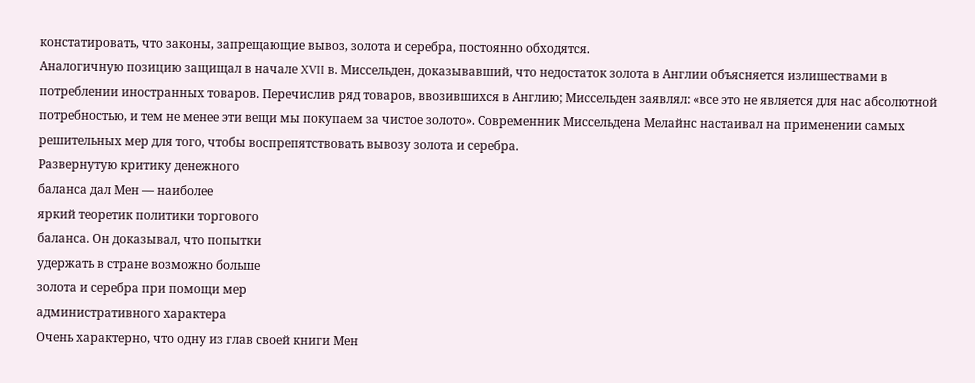констатировать, что законы, запрещающие вывоз, золота и серебра, постоянно обходятся.
Аналогичную позицию защищал в начале XVII в. Миссельден, доказывавший, что недостаток золота в Англии объясняется излишествами в потреблении иностранных товаров. Перечислив ряд товаров, ввозившихся в Англию; Миссельден заявлял: «все это не является для нас абсолютной потребностью, и тем не менее эти вещи мы покупаем за чистое золото». Современник Миссельдена Мелайнс настаивал на применении самых решительных мер для того, чтобы воспрепятствовать вывозу золота и серебра.
Развернутую критику денежного
баланса дал Мен — наиболее
яркий теоретик политики торгового
баланса. Он доказывал, что попытки
удержать в стране возможно больше
золота и серебра при помощи мер
административного характера
Очень характерно, что одну из глав своей книги Мен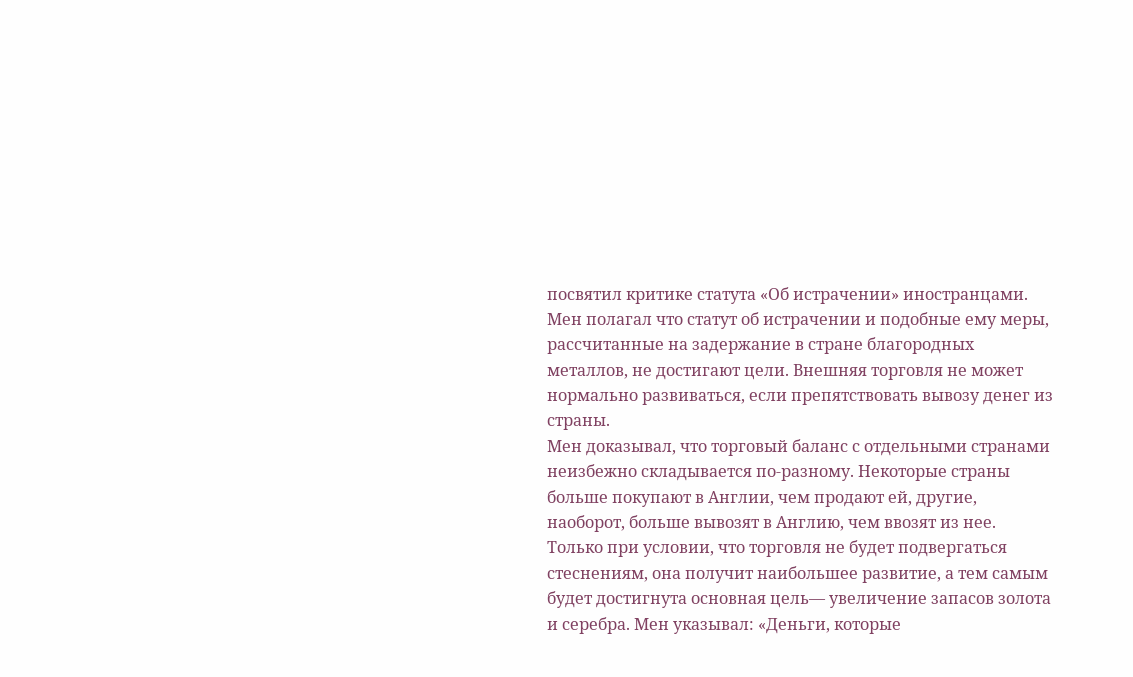посвятил критике статута «Об истрачении» иностранцами. Мен полагал что статут об истрачении и подобные ему меры, рассчитанные на задержание в стране благородных металлов, не достигают цели. Внешняя торговля не может нормально развиваться, если препятствовать вывозу денег из страны.
Мен доказывал, что торговый баланс с отдельными странами неизбежно складывается по-разному. Некоторые страны больше покупают в Англии, чем продают ей, другие, наоборот, больше вывозят в Англию, чем ввозят из нее. Только при условии, что торговля не будет подвергаться стеснениям, она получит наибольшее развитие, а тем самым будет достигнута основная цель— увеличение запасов золота и серебра. Мен указывал: «Деньги, которые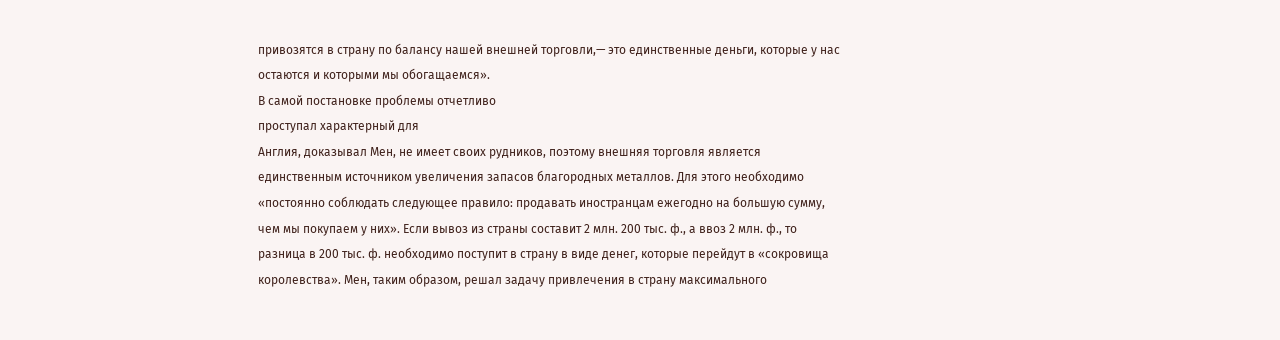привозятся в страну по балансу нашей внешней торговли,— это единственные деньги, которые у нас остаются и которыми мы обогащаемся».
В самой постановке проблемы отчетливо
проступал характерный для
Англия, доказывал Мен, не имеет своих рудников, поэтому внешняя торговля является единственным источником увеличения запасов благородных металлов. Для этого необходимо «постоянно соблюдать следующее правило: продавать иностранцам ежегодно на большую сумму, чем мы покупаем у них». Если вывоз из страны составит 2 млн. 200 тыс. ф., а ввоз 2 млн. ф., то разница в 200 тыс. ф. необходимо поступит в страну в виде денег, которые перейдут в «сокровища королевства». Мен, таким образом, решал задачу привлечения в страну максимального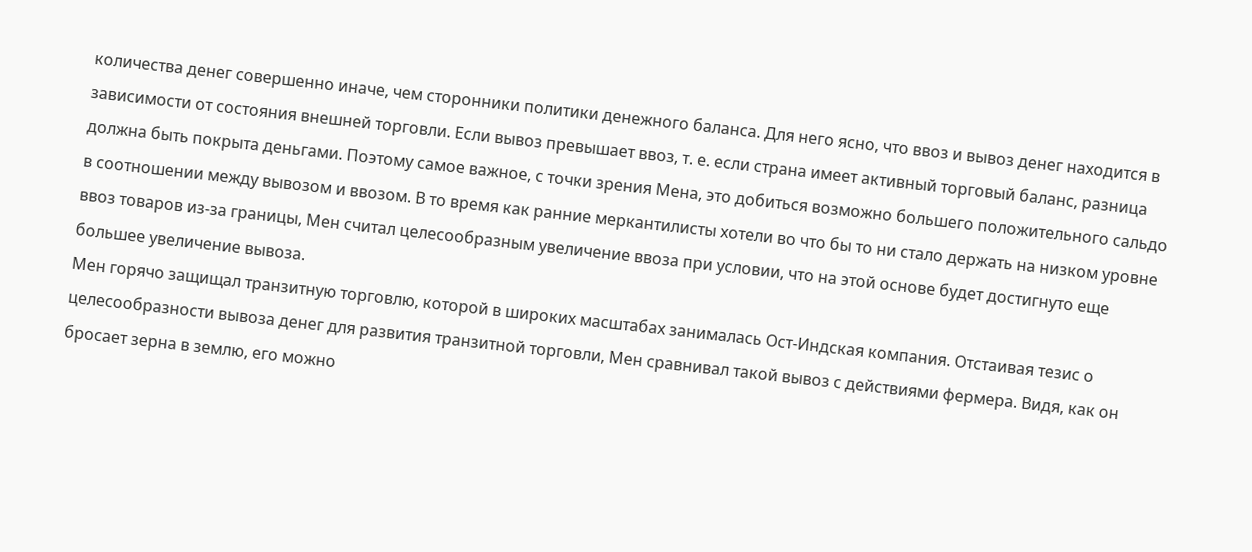количества денег совершенно иначе, чем сторонники политики денежного баланса. Для него ясно, что ввоз и вывоз денег находится в зависимости от состояния внешней торговли. Если вывоз превышает ввоз, т. е. если страна имеет активный торговый баланс, разница должна быть покрыта деньгами. Поэтому самое важное, с точки зрения Мена, это добиться возможно большего положительного сальдо в соотношении между вывозом и ввозом. В то время как ранние меркантилисты хотели во что бы то ни стало держать на низком уровне ввоз товаров из-за границы, Мен считал целесообразным увеличение ввоза при условии, что на этой основе будет достигнуто еще большее увеличение вывоза.
Мен горячо защищал транзитную торговлю, которой в широких масштабах занималась Ост-Индская компания. Отстаивая тезис о целесообразности вывоза денег для развития транзитной торговли, Мен сравнивал такой вывоз с действиями фермера. Видя, как он бросает зерна в землю, его можно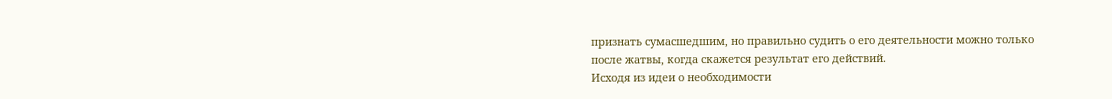признать сумасшедшим, но правильно судить о его деятельности можно только после жатвы, когда скажется результат его действий.
Исходя из идеи о необходимости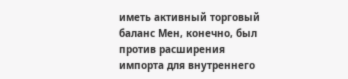иметь активный торговый баланс Мен, конечно, был против расширения импорта для внутреннего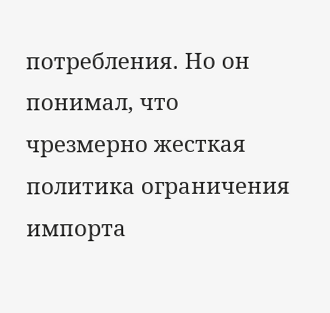потребления. Но он понимал, что чрезмерно жесткая политика ограничения импорта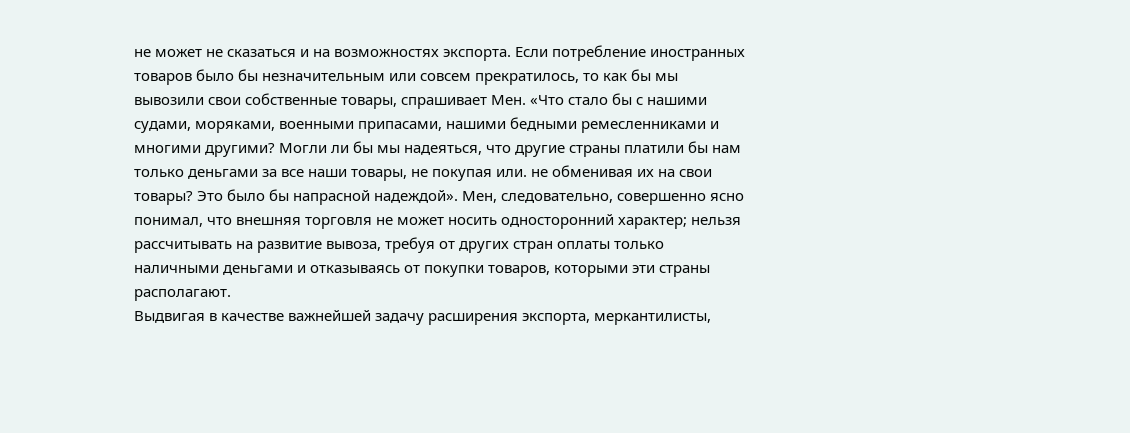не может не сказаться и на возможностях экспорта. Если потребление иностранных товаров было бы незначительным или совсем прекратилось, то как бы мы вывозили свои собственные товары, спрашивает Мен. «Что стало бы с нашими судами, моряками, военными припасами, нашими бедными ремесленниками и многими другими? Могли ли бы мы надеяться, что другие страны платили бы нам только деньгами за все наши товары, не покупая или. не обменивая их на свои товары? Это было бы напрасной надеждой». Мен, следовательно, совершенно ясно понимал, что внешняя торговля не может носить односторонний характер; нельзя рассчитывать на развитие вывоза, требуя от других стран оплаты только наличными деньгами и отказываясь от покупки товаров, которыми эти страны располагают.
Выдвигая в качестве важнейшей задачу расширения экспорта, меркантилисты,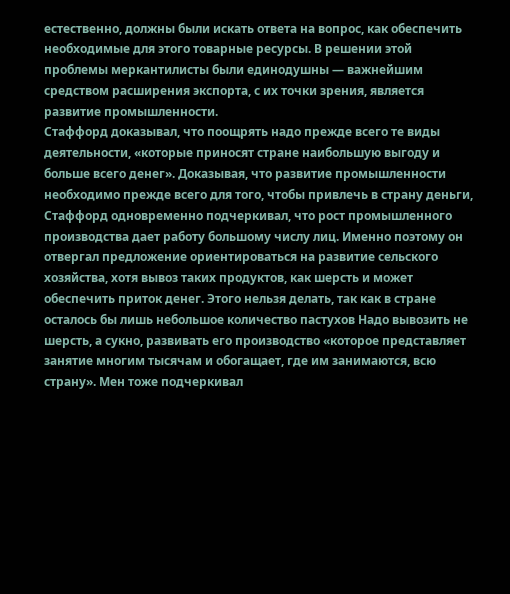естественно, должны были искать ответа на вопрос, как обеспечить необходимые для этого товарные ресурсы. В решении этой проблемы меркантилисты были единодушны — важнейшим средством расширения экспорта, с их точки зрения, является развитие промышленности.
Стаффорд доказывал, что поощрять надо прежде всего те виды деятельности, «которые приносят стране наибольшую выгоду и больше всего денег». Доказывая, что развитие промышленности необходимо прежде всего для того, чтобы привлечь в страну деньги, Стаффорд одновременно подчеркивал, что рост промышленного производства дает работу большому числу лиц. Именно поэтому он отвергал предложение ориентироваться на развитие сельского хозяйства, хотя вывоз таких продуктов, как шерсть и может обеспечить приток денег. Этого нельзя делать, так как в стране осталось бы лишь небольшое количество пастухов Надо вывозить не шерсть, а сукно, развивать его производство «которое представляет занятие многим тысячам и обогащает, где им занимаются, всю страну». Мен тоже подчеркивал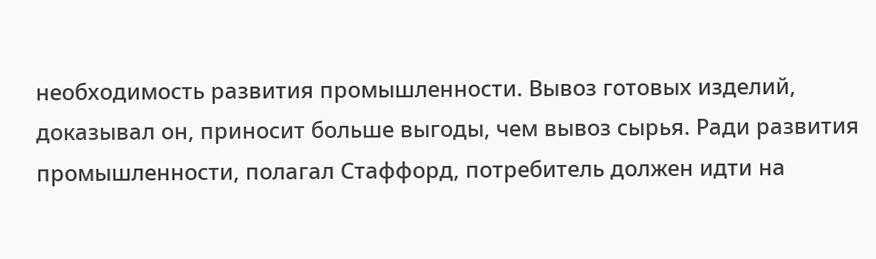необходимость развития промышленности. Вывоз готовых изделий, доказывал он, приносит больше выгоды, чем вывоз сырья. Ради развития промышленности, полагал Стаффорд, потребитель должен идти на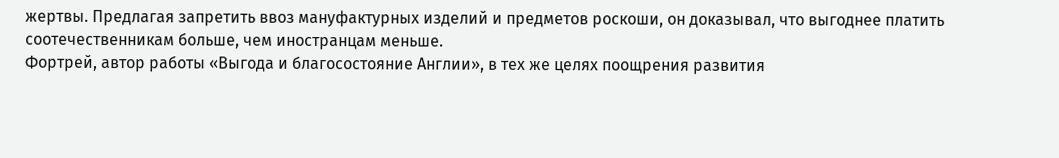жертвы. Предлагая запретить ввоз мануфактурных изделий и предметов роскоши, он доказывал, что выгоднее платить соотечественникам больше, чем иностранцам меньше.
Фортрей, автор работы «Выгода и благосостояние Англии», в тех же целях поощрения развития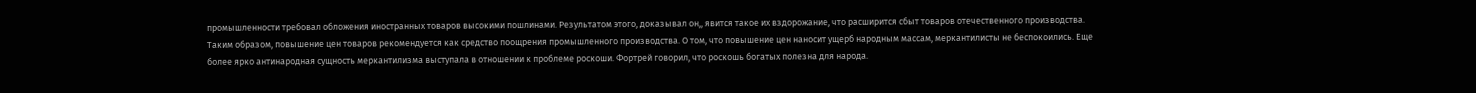промышленности требовал обложения иностранных товаров высокими пошлинами. Результатом этого, доказывал он,, явится такое их вздорожание, что расширится сбыт товаров отечественного производства. Таким образом, повышение цен товаров рекомендуется как средство поощрения промышленного производства. О том, что повышение цен наносит ущерб народным массам, меркантилисты не беспокоились. Еще более ярко антинародная сущность меркантилизма выступала в отношении к проблеме роскоши. Фортрей говорил, что роскошь богатых полезна для народа.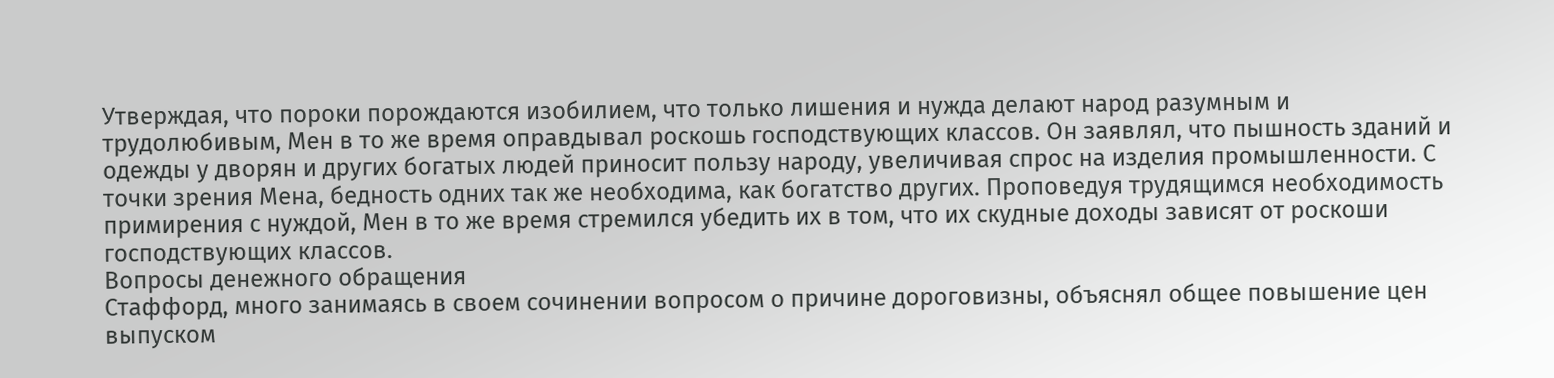Утверждая, что пороки порождаются изобилием, что только лишения и нужда делают народ разумным и трудолюбивым, Мен в то же время оправдывал роскошь господствующих классов. Он заявлял, что пышность зданий и одежды у дворян и других богатых людей приносит пользу народу, увеличивая спрос на изделия промышленности. С точки зрения Мена, бедность одних так же необходима, как богатство других. Проповедуя трудящимся необходимость примирения с нуждой, Мен в то же время стремился убедить их в том, что их скудные доходы зависят от роскоши господствующих классов.
Вопросы денежного обращения
Стаффорд, много занимаясь в своем сочинении вопросом о причине дороговизны, объяснял общее повышение цен выпуском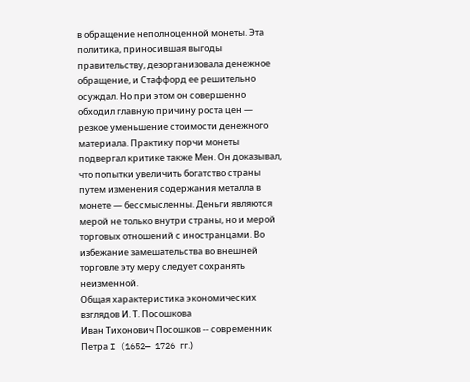в обращение неполноценной монеты. Эта политика, приносившая выгоды правительству, дезорганизовала денежное обращение, и Стаффорд ее решительно осуждал. Но при этом он совершенно обходил главную причину роста цен — резкое уменьшение стоимости денежного материала. Практику порчи монеты подвергал критике также Мен. Он доказывал, что попытки увеличить богатство страны путем изменения содержания металла в монете — бессмысленны. Деньги являются мерой не только внутри страны, но и мерой торговых отношений с иностранцами. Во избежание замешательства во внешней торговле эту меру следует сохранять неизменной.
Общая характеристика экономических взглядов И. Т. Посошкова
Иван Тихонович Посошков -- современник Петра I (1652— 1726 гг.)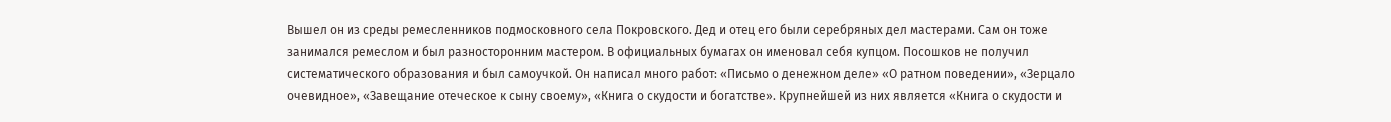Вышел он из среды ремесленников подмосковного села Покровского. Дед и отец его были серебряных дел мастерами. Сам он тоже занимался ремеслом и был разносторонним мастером. В официальных бумагах он именовал себя купцом. Посошков не получил систематического образования и был самоучкой. Он написал много работ: «Письмо о денежном деле» «О ратном поведении», «Зерцало очевидное», «Завещание отеческое к сыну своему», «Книга о скудости и богатстве». Крупнейшей из них является «Книга о скудости и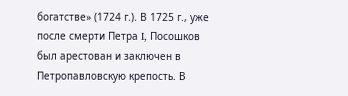богатстве» (1724 г.). В 1725 г., уже после смерти Петра I, Посошков был арестован и заключен в Петропавловскую крепость. В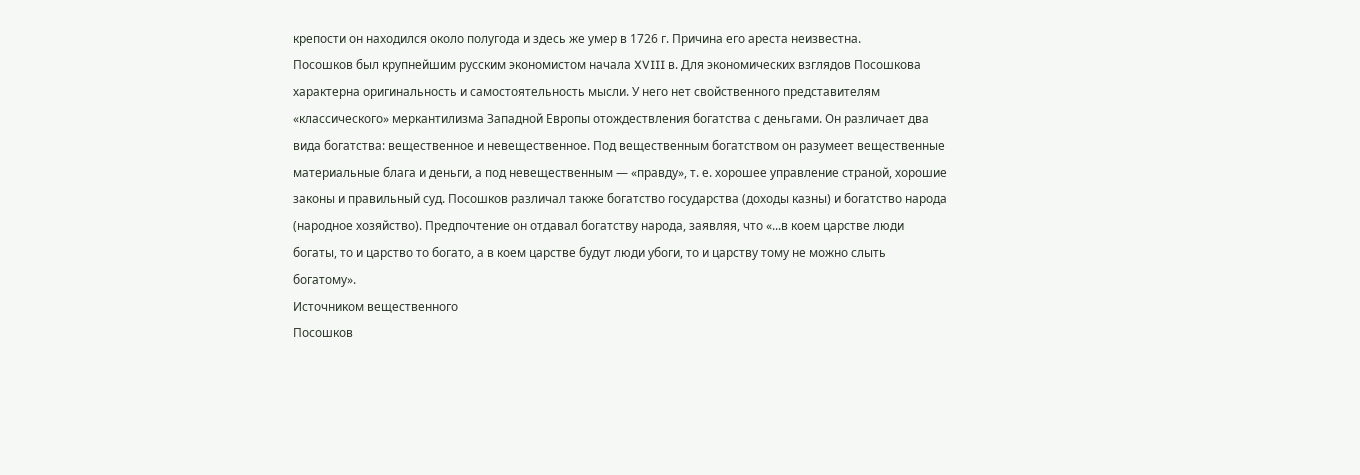крепости он находился около полугода и здесь же умер в 1726 г. Причина его ареста неизвестна.
Посошков был крупнейшим русским экономистом начала XVIII в. Для экономических взглядов Посошкова характерна оригинальность и самостоятельность мысли. У него нет свойственного представителям «классического» меркантилизма Западной Европы отождествления богатства с деньгами. Он различает два вида богатства: вещественное и невещественное. Под вещественным богатством он разумеет вещественные материальные блага и деньги, а под невещественным — «правду», т. е. хорошее управление страной, хорошие законы и правильный суд. Посошков различал также богатство государства (доходы казны) и богатство народа (народное хозяйство). Предпочтение он отдавал богатству народа, заявляя, что «...в коем царстве люди богаты, то и царство то богато, а в коем царстве будут люди убоги, то и царству тому не можно слыть богатому».
Источником вещественного
Посошков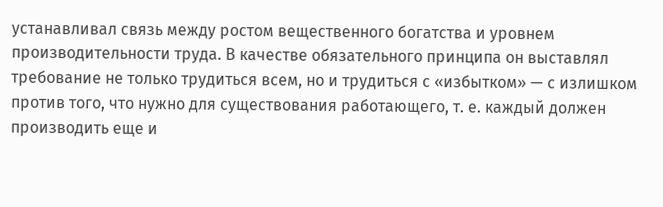устанавливал связь между ростом вещественного богатства и уровнем производительности труда. В качестве обязательного принципа он выставлял требование не только трудиться всем, но и трудиться с «избытком» — с излишком против того, что нужно для существования работающего, т. е. каждый должен производить еще и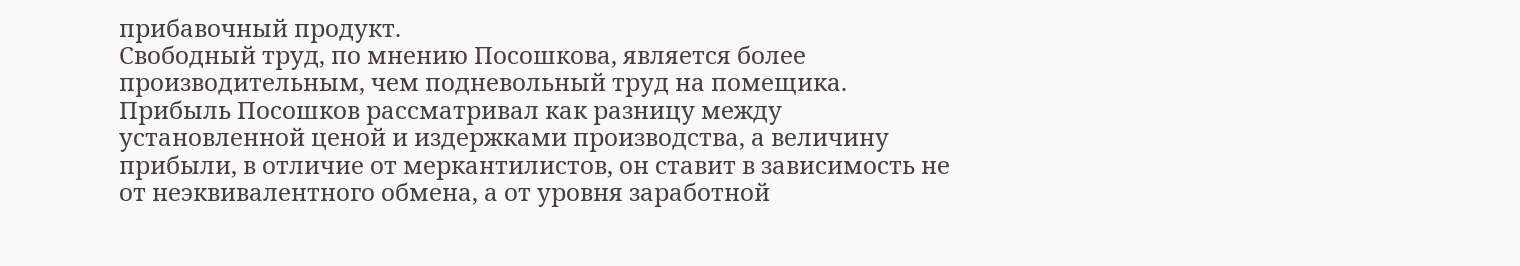прибавочный продукт.
Свободный труд, по мнению Посошкова, является более производительным, чем подневольный труд на помещика. Прибыль Посошков рассматривал как разницу между установленной ценой и издержками производства, а величину прибыли, в отличие от меркантилистов, он ставит в зависимость не от неэквивалентного обмена, а от уровня заработной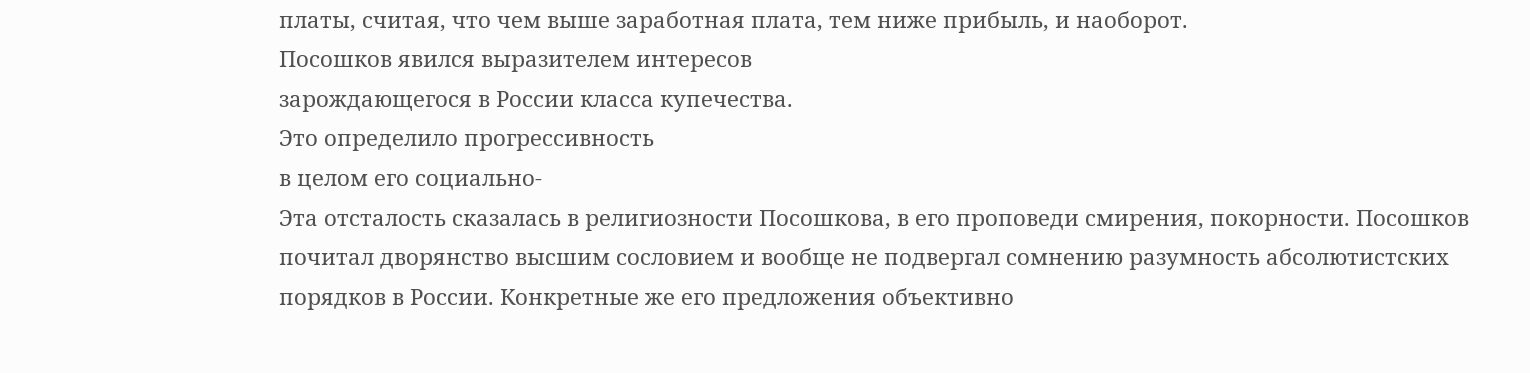платы, считая, что чем выше заработная плата, тем ниже прибыль, и наоборот.
Посошков явился выразителем интересов
зарождающегося в России класса купечества.
Это определило прогрессивность
в целом его социально-
Эта отсталость сказалась в религиозности Посошкова, в его проповеди смирения, покорности. Посошков почитал дворянство высшим сословием и вообще не подвергал сомнению разумность абсолютистских порядков в России. Конкретные же его предложения объективно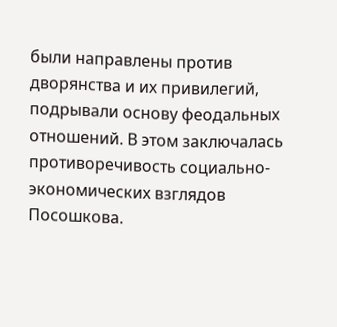были направлены против дворянства и их привилегий, подрывали основу феодальных отношений. В этом заключалась противоречивость социально-экономических взглядов Посошкова.